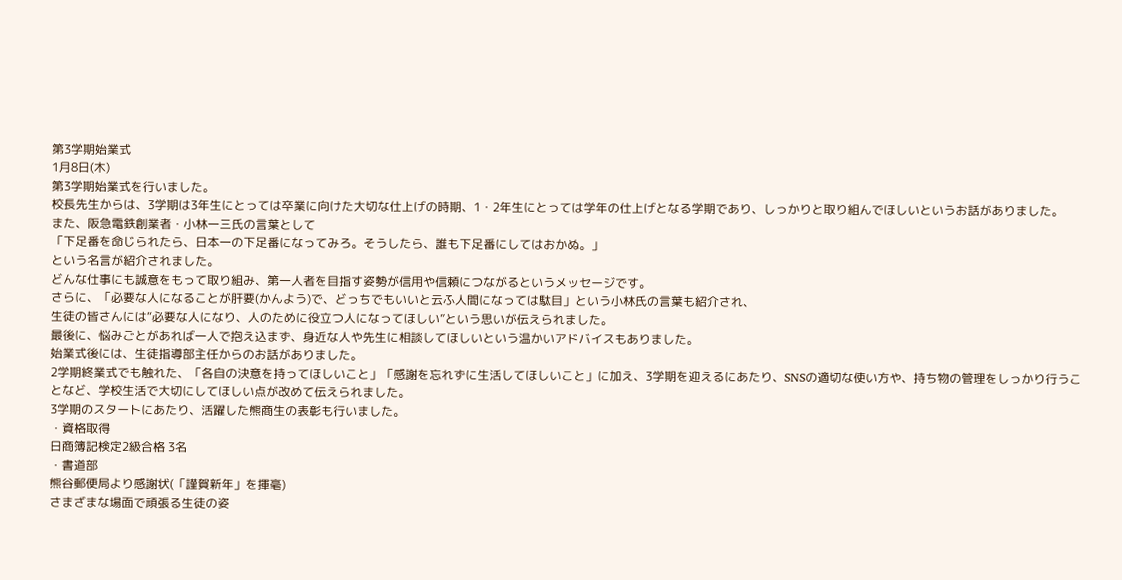第3学期始業式
1月8日(木)
第3学期始業式を行いました。
校長先生からは、3学期は3年生にとっては卒業に向けた大切な仕上げの時期、1・2年生にとっては学年の仕上げとなる学期であり、しっかりと取り組んでほしいというお話がありました。
また、阪急電鉄創業者・小林一三氏の言葉として
「下足番を命じられたら、日本一の下足番になってみろ。そうしたら、誰も下足番にしてはおかぬ。」
という名言が紹介されました。
どんな仕事にも誠意をもって取り組み、第一人者を目指す姿勢が信用や信頼につながるというメッセージです。
さらに、「必要な人になることが肝要(かんよう)で、どっちでもいいと云ふ人間になっては駄目」という小林氏の言葉も紹介され、
生徒の皆さんには“必要な人になり、人のために役立つ人になってほしい”という思いが伝えられました。
最後に、悩みごとがあれば一人で抱え込まず、身近な人や先生に相談してほしいという温かいアドバイスもありました。
始業式後には、生徒指導部主任からのお話がありました。
2学期終業式でも触れた、「各自の決意を持ってほしいこと」「感謝を忘れずに生活してほしいこと」に加え、3学期を迎えるにあたり、SNSの適切な使い方や、持ち物の管理をしっかり行うことなど、学校生活で大切にしてほしい点が改めて伝えられました。
3学期のスタートにあたり、活躍した熊商生の表彰も行いました。
・資格取得
日商簿記検定2級合格 3名
・書道部
熊谷郵便局より感謝状(「謹賀新年」を揮毫)
さまざまな場面で頑張る生徒の姿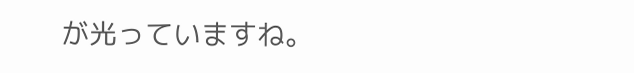が光っていますね。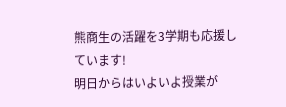熊商生の活躍を3学期も応援しています!
明日からはいよいよ授業が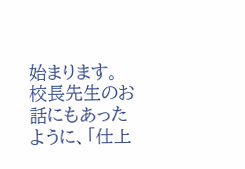始まります。
校長先生のお話にもあったように、「仕上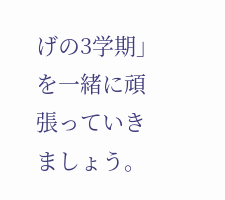げの3学期」を一緒に頑張っていきましょう。